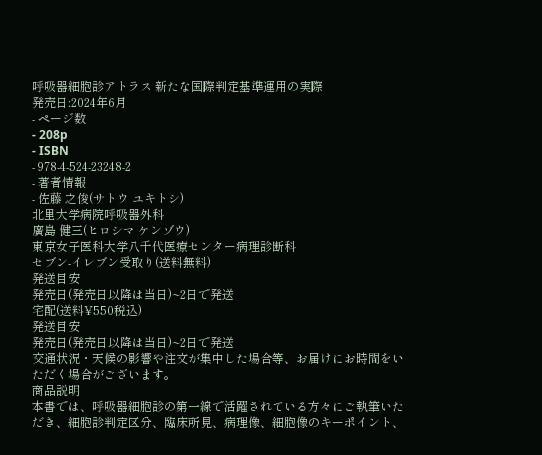呼吸器細胞診アトラス 新たな国際判定基準運用の実際
発売日:2024年6月
- ページ数
- 208p
- ISBN
- 978-4-524-23248-2
- 著者情報
- 佐藤 之俊(サトウ ユキトシ)
北里大学病院呼吸器外科
廣島 健三(ヒロシマ ケンゾウ)
東京女子医科大学八千代医療センター病理診断科
セブン-イレブン受取り(送料無料)
発送目安
発売日(発売日以降は当日)~2日で発送
宅配(送料¥550税込)
発送目安
発売日(発売日以降は当日)~2日で発送
交通状況・天候の影響や注文が集中した場合等、お届けにお時間をいただく場合がございます。
商品説明
本書では、呼吸器細胞診の第一線で活躍されている方々にご執筆いただき、細胞診判定区分、臨床所見、病理像、細胞像のキーポイント、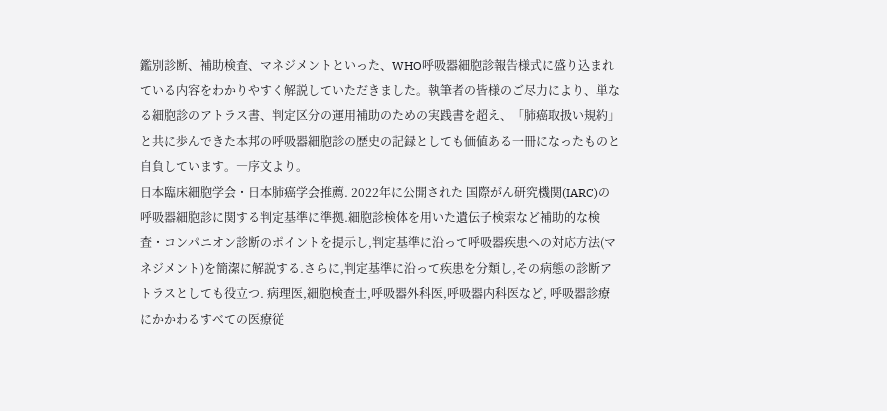鑑別診断、補助検査、マネジメントといった、WHO呼吸器細胞診報告様式に盛り込まれている内容をわかりやすく解説していただきました。執筆者の皆様のご尽力により、単なる細胞診のアトラス書、判定区分の運用補助のための実践書を超え、「肺癌取扱い規約」と共に歩んできた本邦の呼吸器細胞診の歴史の記録としても価値ある一冊になったものと自負しています。―序文より。
日本臨床細胞学会・日本肺癌学会推薦. 2022年に公開された 国際がん研究機関(IARC)の呼吸器細胞診に関する判定基準に準拠.細胞診検体を用いた遺伝子検索など補助的な検査・コンパニオン診断のポイントを提示し,判定基準に沿って呼吸器疾患への対応方法(マネジメント)を簡潔に解説する.さらに,判定基準に沿って疾患を分類し,その病態の診断アトラスとしても役立つ. 病理医,細胞検査士,呼吸器外科医,呼吸器内科医など, 呼吸器診療にかかわるすべての医療従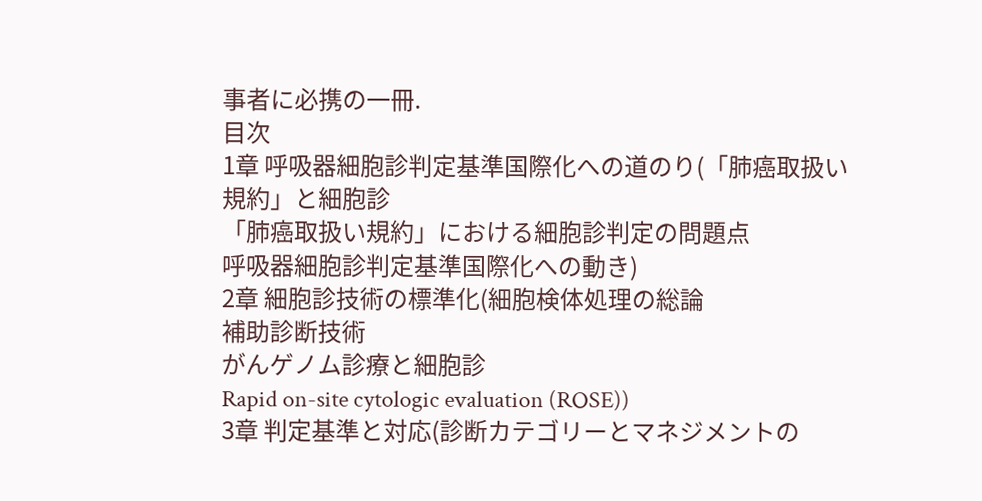事者に必携の一冊.
目次
1章 呼吸器細胞診判定基準国際化への道のり(「肺癌取扱い規約」と細胞診
「肺癌取扱い規約」における細胞診判定の問題点
呼吸器細胞診判定基準国際化への動き)
2章 細胞診技術の標準化(細胞検体処理の総論
補助診断技術
がんゲノム診療と細胞診
Rapid on-site cytologic evaluation (ROSE))
3章 判定基準と対応(診断カテゴリーとマネジメントの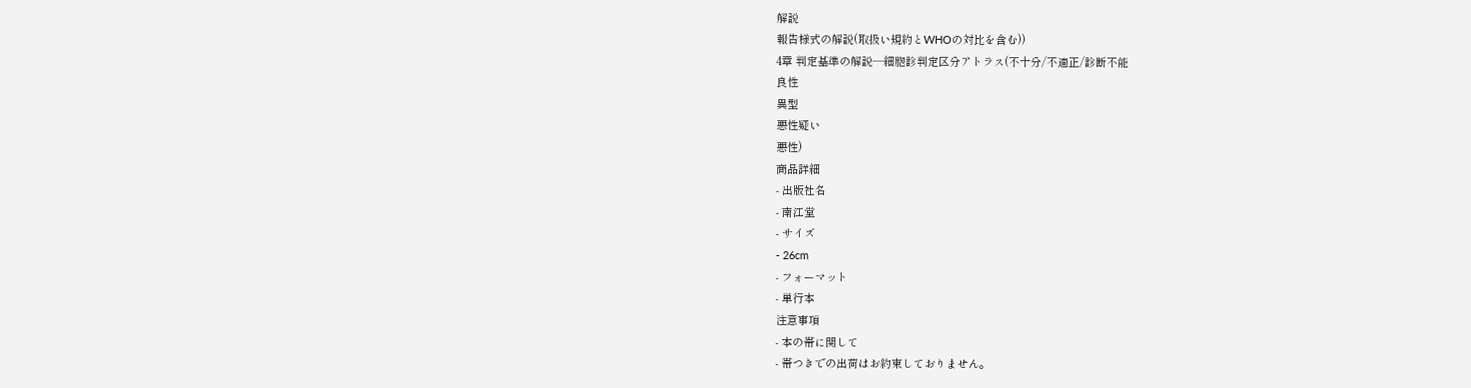解説
報告様式の解説(取扱い規約とWHOの対比を含む))
4章 判定基準の解説―細胞診判定区分アトラス(不十分/不適正/診断不能
良性
異型
悪性疑い
悪性)
商品詳細
- 出版社名
- 南江堂
- サイズ
- 26cm
- フォーマット
- 単行本
注意事項
- 本の帯に関して
- 帯つきでの出荷はお約束しておりません。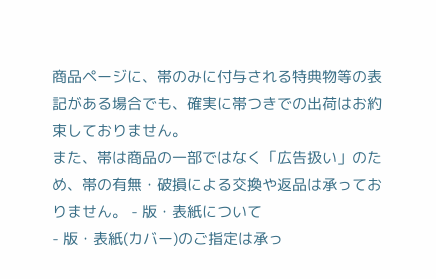商品ページに、帯のみに付与される特典物等の表記がある場合でも、確実に帯つきでの出荷はお約束しておりません。
また、帯は商品の一部ではなく「広告扱い」のため、帯の有無・破損による交換や返品は承っておりません。 - 版・表紙について
- 版・表紙(カバー)のご指定は承っ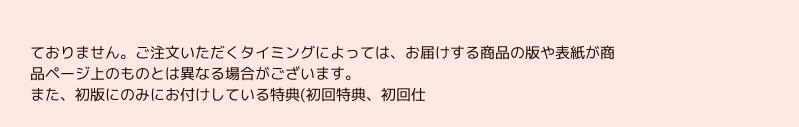ておりません。ご注文いただくタイミングによっては、お届けする商品の版や表紙が商品ページ上のものとは異なる場合がございます。
また、初版にのみにお付けしている特典(初回特典、初回仕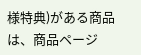様特典)がある商品は、商品ページ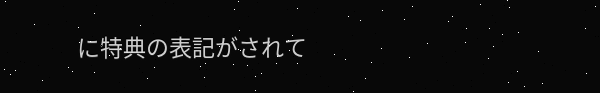に特典の表記がされて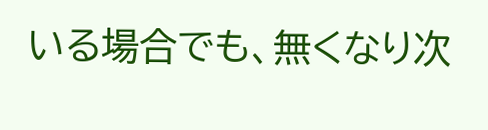いる場合でも、無くなり次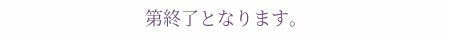第終了となります。